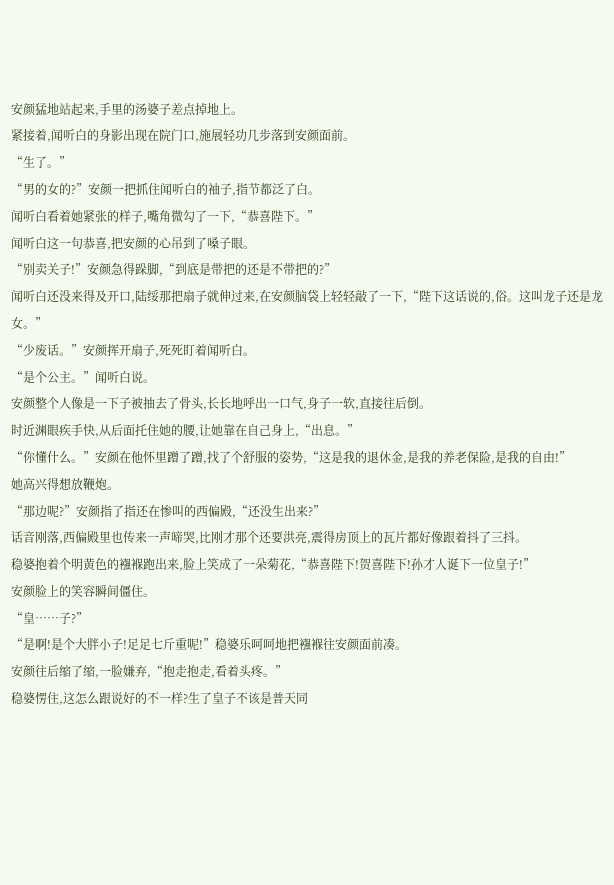安颜猛地站起来,手里的汤婆子差点掉地上。
紧接着,闻听白的身影出现在院门口,施展轻功几步落到安颜面前。
“生了。”
“男的女的?”安颜一把抓住闻听白的袖子,指节都泛了白。
闻听白看着她紧张的样子,嘴角微勾了一下,“恭喜陛下。”
闻听白这一句恭喜,把安颜的心吊到了嗓子眼。
“别卖关子!”安颜急得跺脚,“到底是带把的还是不带把的?”
闻听白还没来得及开口,陆绥那把扇子就伸过来,在安颜脑袋上轻轻敲了一下,“陛下这话说的,俗。这叫龙子还是龙女。”
“少废话。”安颜挥开扇子,死死盯着闻听白。
“是个公主。”闻听白说。
安颜整个人像是一下子被抽去了骨头,长长地呼出一口气,身子一软,直接往后倒。
时近渊眼疾手快,从后面托住她的腰,让她靠在自己身上,“出息。”
“你懂什么。”安颜在他怀里蹭了蹭,找了个舒服的姿势,“这是我的退休金,是我的养老保险,是我的自由!”
她高兴得想放鞭炮。
“那边呢?”安颜指了指还在惨叫的西偏殿,“还没生出来?”
话音刚落,西偏殿里也传来一声啼哭,比刚才那个还要洪亮,震得房顶上的瓦片都好像跟着抖了三抖。
稳婆抱着个明黄色的襁褓跑出来,脸上笑成了一朵菊花,“恭喜陛下!贺喜陛下!孙才人诞下一位皇子!”
安颜脸上的笑容瞬间僵住。
“皇……子?”
“是啊!是个大胖小子!足足七斤重呢!”稳婆乐呵呵地把襁褓往安颜面前凑。
安颜往后缩了缩,一脸嫌弃,“抱走抱走,看着头疼。”
稳婆愣住,这怎么跟说好的不一样?生了皇子不该是普天同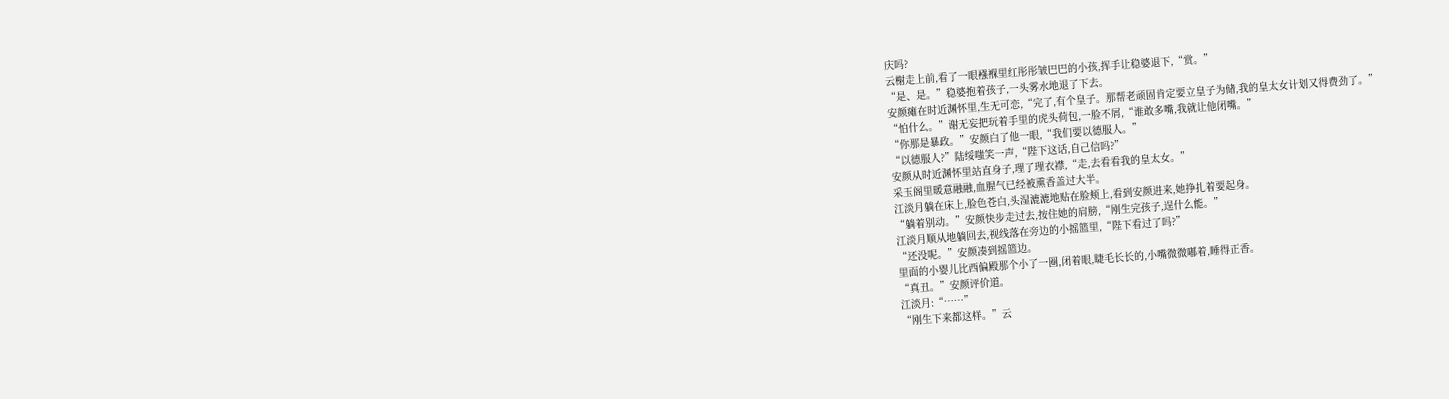庆吗?
云榭走上前,看了一眼襁褓里红彤彤皱巴巴的小孩,挥手让稳婆退下,“赏。”
“是、是。”稳婆抱着孩子,一头雾水地退了下去。
安颜瘫在时近渊怀里,生无可恋,“完了,有个皇子。那帮老顽固肯定要立皇子为储,我的皇太女计划又得费劲了。”
“怕什么。”谢无妄把玩着手里的虎头荷包,一脸不屑,“谁敢多嘴,我就让他闭嘴。”
“你那是暴政。”安颜白了他一眼,“我们要以德服人。”
“以德服人?”陆绥嗤笑一声,“陛下这话,自己信吗?”
安颜从时近渊怀里站直身子,理了理衣襟,“走,去看看我的皇太女。”
采玉阁里暖意融融,血腥气已经被熏香盖过大半。
江淡月躺在床上,脸色苍白,头湿漉漉地贴在脸颊上,看到安颜进来,她挣扎着要起身。
“躺着别动。”安颜快步走过去,按住她的肩膀,“刚生完孩子,逞什么能。”
江淡月顺从地躺回去,视线落在旁边的小摇篮里,“陛下看过了吗?”
“还没呢。”安颜凑到摇篮边。
里面的小婴儿比西偏殿那个小了一圈,闭着眼,睫毛长长的,小嘴微微嘟着,睡得正香。
“真丑。”安颜评价道。
江淡月:“……”
“刚生下来都这样。”云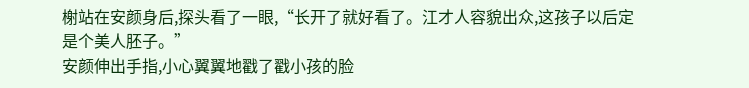榭站在安颜身后,探头看了一眼,“长开了就好看了。江才人容貌出众,这孩子以后定是个美人胚子。”
安颜伸出手指,小心翼翼地戳了戳小孩的脸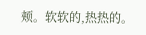颊。软软的,热热的。